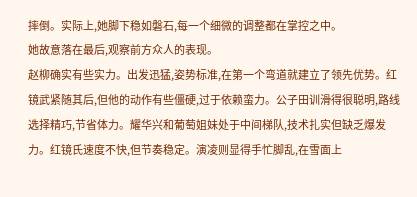摔倒。实际上,她脚下稳如磐石,每一个细微的调整都在掌控之中。
她故意落在最后,观察前方众人的表现。
赵柳确实有些实力。出发迅猛,姿势标准,在第一个弯道就建立了领先优势。红镜武紧随其后,但他的动作有些僵硬,过于依赖蛮力。公子田训滑得很聪明,路线选择精巧,节省体力。耀华兴和葡萄姐妹处于中间梯队,技术扎实但缺乏爆发力。红镜氏速度不快,但节奏稳定。演凌则显得手忙脚乱,在雪面上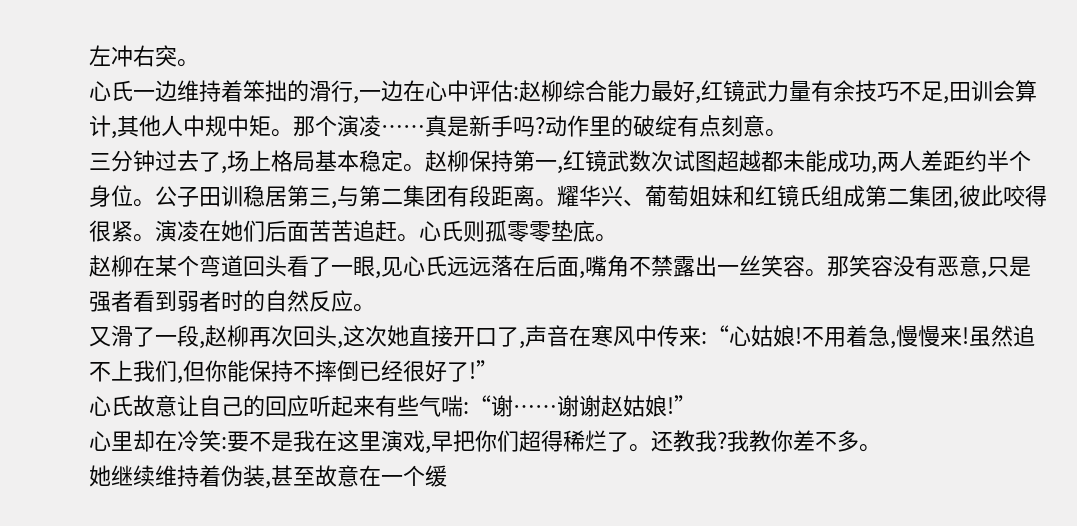左冲右突。
心氏一边维持着笨拙的滑行,一边在心中评估:赵柳综合能力最好,红镜武力量有余技巧不足,田训会算计,其他人中规中矩。那个演凌……真是新手吗?动作里的破绽有点刻意。
三分钟过去了,场上格局基本稳定。赵柳保持第一,红镜武数次试图超越都未能成功,两人差距约半个身位。公子田训稳居第三,与第二集团有段距离。耀华兴、葡萄姐妹和红镜氏组成第二集团,彼此咬得很紧。演凌在她们后面苦苦追赶。心氏则孤零零垫底。
赵柳在某个弯道回头看了一眼,见心氏远远落在后面,嘴角不禁露出一丝笑容。那笑容没有恶意,只是强者看到弱者时的自然反应。
又滑了一段,赵柳再次回头,这次她直接开口了,声音在寒风中传来:“心姑娘!不用着急,慢慢来!虽然追不上我们,但你能保持不摔倒已经很好了!”
心氏故意让自己的回应听起来有些气喘:“谢……谢谢赵姑娘!”
心里却在冷笑:要不是我在这里演戏,早把你们超得稀烂了。还教我?我教你差不多。
她继续维持着伪装,甚至故意在一个缓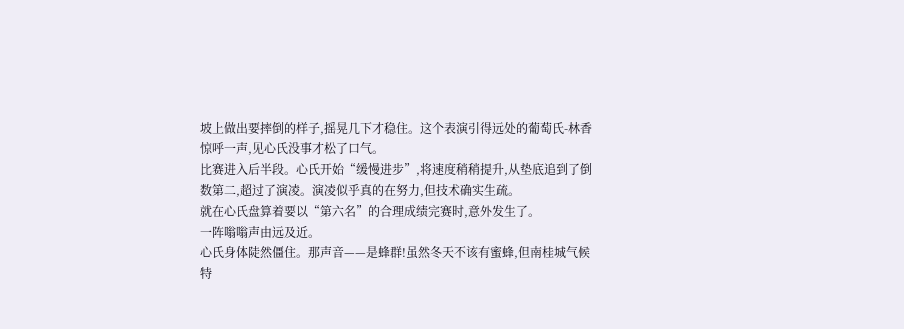坡上做出要摔倒的样子,摇晃几下才稳住。这个表演引得远处的葡萄氏-林香惊呼一声,见心氏没事才松了口气。
比赛进入后半段。心氏开始“缓慢进步”,将速度稍稍提升,从垫底追到了倒数第二,超过了演凌。演凌似乎真的在努力,但技术确实生疏。
就在心氏盘算着要以“第六名”的合理成绩完赛时,意外发生了。
一阵嗡嗡声由远及近。
心氏身体陡然僵住。那声音——是蜂群!虽然冬天不该有蜜蜂,但南桂城气候特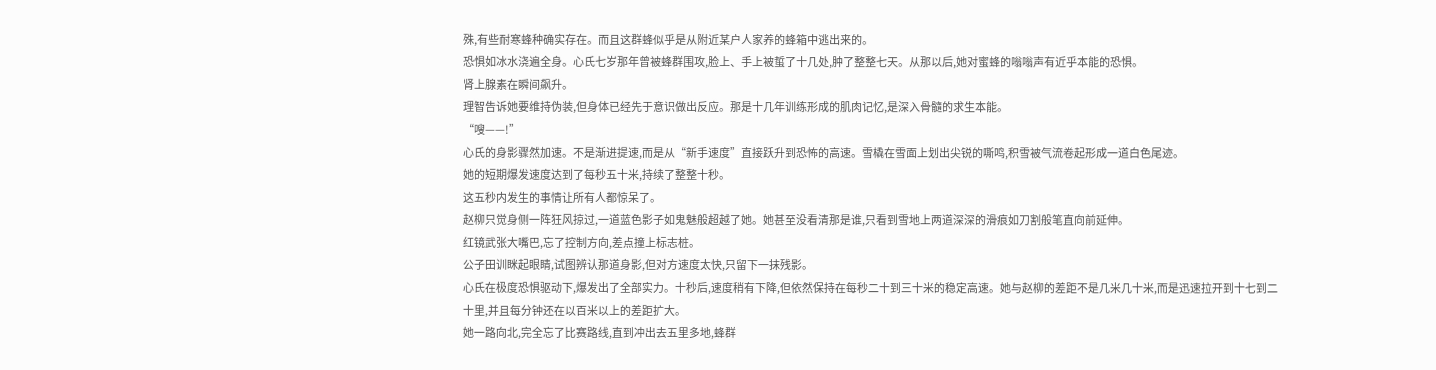殊,有些耐寒蜂种确实存在。而且这群蜂似乎是从附近某户人家养的蜂箱中逃出来的。
恐惧如冰水浇遍全身。心氏七岁那年曾被蜂群围攻,脸上、手上被蜇了十几处,肿了整整七天。从那以后,她对蜜蜂的嗡嗡声有近乎本能的恐惧。
肾上腺素在瞬间飙升。
理智告诉她要维持伪装,但身体已经先于意识做出反应。那是十几年训练形成的肌肉记忆,是深入骨髓的求生本能。
“嗖——!”
心氏的身影骤然加速。不是渐进提速,而是从“新手速度”直接跃升到恐怖的高速。雪橇在雪面上划出尖锐的嘶鸣,积雪被气流卷起形成一道白色尾迹。
她的短期爆发速度达到了每秒五十米,持续了整整十秒。
这五秒内发生的事情让所有人都惊呆了。
赵柳只觉身侧一阵狂风掠过,一道蓝色影子如鬼魅般超越了她。她甚至没看清那是谁,只看到雪地上两道深深的滑痕如刀割般笔直向前延伸。
红镜武张大嘴巴,忘了控制方向,差点撞上标志桩。
公子田训眯起眼睛,试图辨认那道身影,但对方速度太快,只留下一抹残影。
心氏在极度恐惧驱动下,爆发出了全部实力。十秒后,速度稍有下降,但依然保持在每秒二十到三十米的稳定高速。她与赵柳的差距不是几米几十米,而是迅速拉开到十七到二十里,并且每分钟还在以百米以上的差距扩大。
她一路向北,完全忘了比赛路线,直到冲出去五里多地,蜂群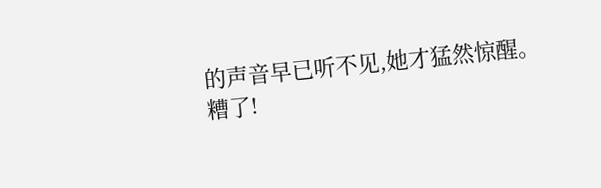的声音早已听不见,她才猛然惊醒。
糟了!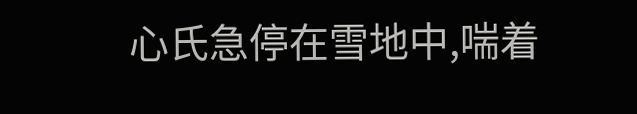心氏急停在雪地中,喘着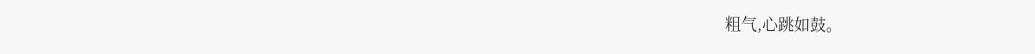粗气,心跳如鼓。